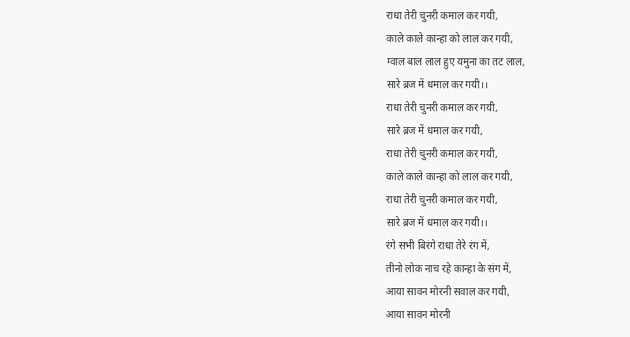राधा तेरी चुनरी कमाल कर गयी,
काले काले कान्हा को लाल कर गयी,
ग्वाल बाल लाल हुए यमुना का तट लाल,
सारे ब्रज में धमाल कर गयी।।
राधा तेरी चुनरी कमाल कर गयी,
सारे ब्रज में धमाल कर गयी,
राधा तेरी चुनरी कमाल कर गयी,
काले काले कान्हा को लाल कर गयी,
राधा तेरी चुनरी कमाल कर गयी,
सारे ब्रज में धमाल कर गयी।।
रंगे सभी बिरंगे राधा तेरे रंग में,
तीनो लोक नाच रहे कान्हा के संग में,
आया सावन मोरनी सवाल कर गयी,
आया सावन मोरनी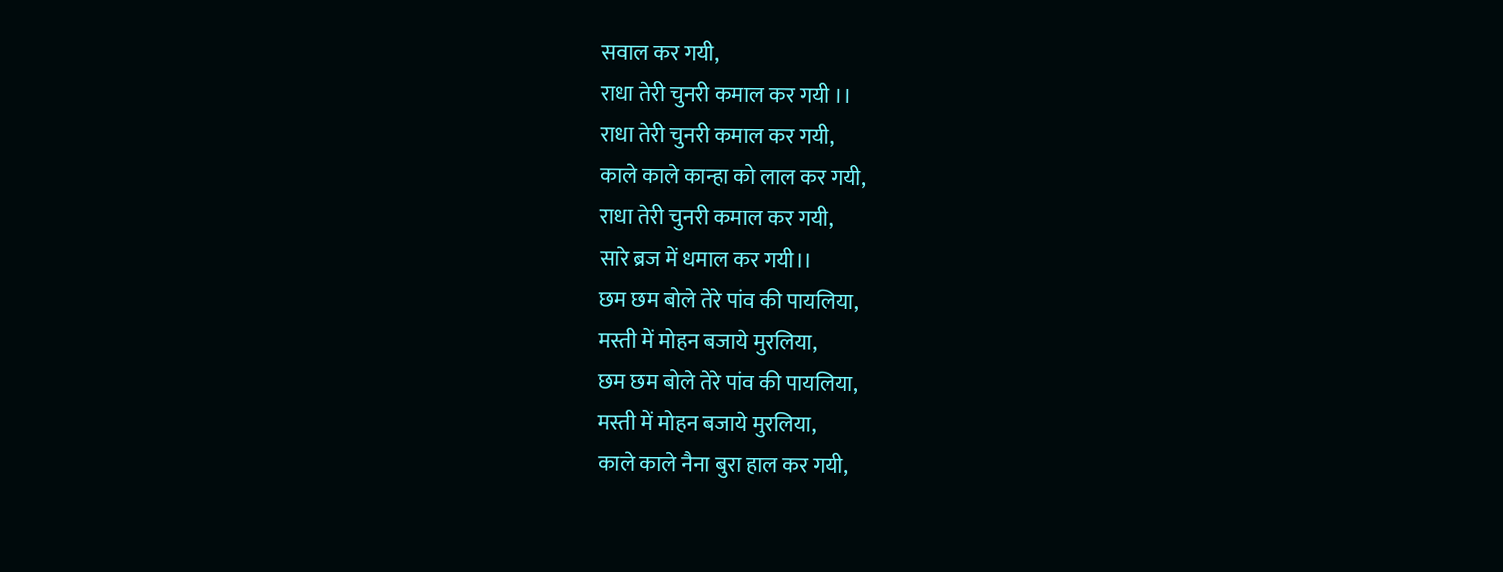सवाल कर गयी,
राधा तेरी चुनरी कमाल कर गयी ।।
राधा तेरी चुनरी कमाल कर गयी,
काले काले कान्हा को लाल कर गयी,
राधा तेरी चुनरी कमाल कर गयी,
सारे ब्रज में धमाल कर गयी।।
छम छम बोले तेरे पांव की पायलिया,
मस्ती में मोहन बजाये मुरलिया,
छम छम बोले तेरे पांव की पायलिया,
मस्ती में मोहन बजाये मुरलिया,
काले काले नैना बुरा हाल कर गयी,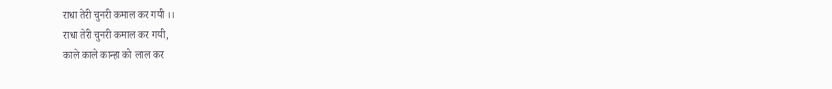राधा तेरी चुनरी कमाल कर गयी ।।
राधा तेरी चुनरी कमाल कर गयी,
काले काले कान्हा को लाल कर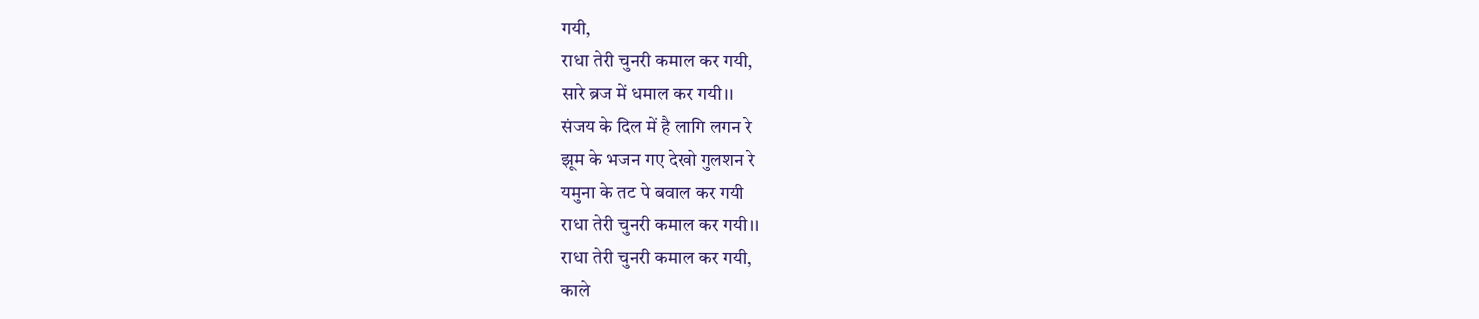गयी,
राधा तेरी चुनरी कमाल कर गयी,
सारे ब्रज में धमाल कर गयी।।
संजय के दिल में है लागि लगन रे
झूम के भजन गए देखो गुलशन रे
यमुना के तट पे बवाल कर गयी
राधा तेरी चुनरी कमाल कर गयी।।
राधा तेरी चुनरी कमाल कर गयी,
काले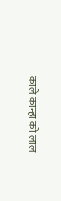काले कान्हा को लाल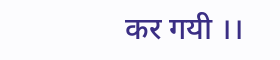कर गयी ।।